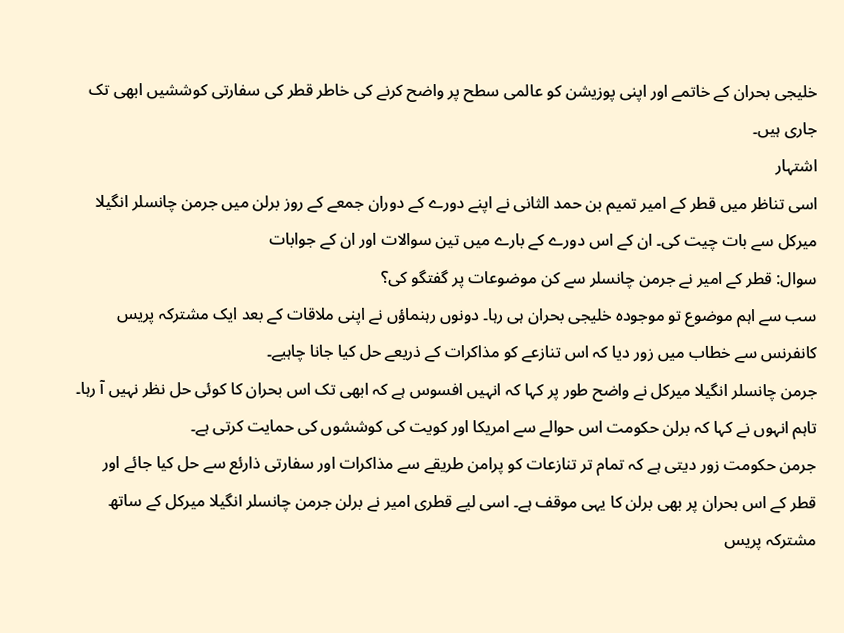خلیجی بحران کے خاتمے اور اپنی پوزیشن کو عالمی سطح پر واضح کرنے کی خاطر قطر کی سفارتی کوششیں ابھی تک جاری ہیں۔
اشتہار
اسی تناظر میں قطر کے امیر تمیم بن حمد الثانی نے اپنے دورے کے دوران جمعے کے روز برلن میں جرمن چانسلر انگیلا میرکل سے بات چیت کی۔ ان کے اس دورے کے بارے میں تین سوالات اور ان کے جوابات
سوال: قطر کے امیر نے جرمن چانسلر سے کن موضوعات پر گفتگو کی؟
سب سے اہم موضوع تو موجودہ خلیجی بحران ہی رہا۔ دونوں رہنماؤں نے اپنی ملاقات کے بعد ایک مشترکہ پریس کانفرنس سے خطاب میں زور دیا کہ اس تنازعے کو مذاکرات کے ذریعے حل کیا جانا چاہیے۔
جرمن چانسلر انگیلا میرکل نے واضح طور پر کہا کہ انہیں افسوس ہے کہ ابھی تک اس بحران کا کوئی حل نظر نہیں آ رہا۔ تاہم انہوں نے کہا کہ برلن حکومت اس حوالے سے امریکا اور کویت کی کوششوں کی حمایت کرتی ہے۔
جرمن حکومت زور دیتی ہے کہ تمام تر تنازعات کو پرامن طریقے سے مذاکرات اور سفارتی ذارئع سے حل کیا جائے اور قطر کے اس بحران پر بھی برلن کا یہی موقف ہے۔ اسی لیے قطری امیر نے برلن جرمن چانسلر انگیلا میرکل کے ساتھ مشترکہ پریس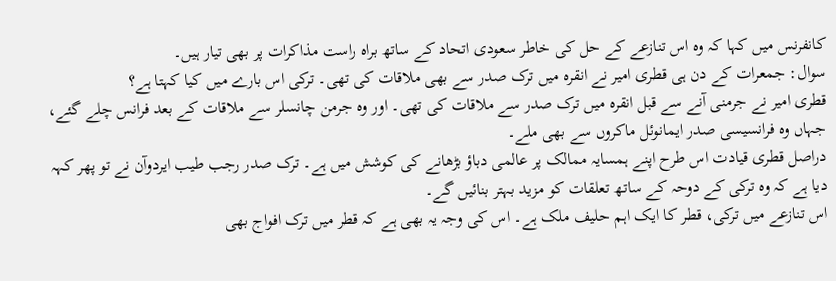کانفرنس میں کہا کہ وہ اس تنازعے کے حل کی خاطر سعودی اتحاد کے ساتھ براہ راست مذاکرات پر بھی تیار ہیں۔
سوال: جمعرات کے دن ہی قطری امیر نے انقرہ میں ترک صدر سے بھی ملاقات کی تھی۔ ترکی اس بارے میں کیا کہتا ہے؟
قطری امیر نے جرمنی آنے سے قبل انقرہ میں ترک صدر سے ملاقات کی تھی۔ اور وہ جرمن چانسلر سے ملاقات کے بعد فرانس چلے گئے، جہاں وہ فرانسیسی صدر ایمانوئل ماکروں سے بھی ملے۔
دراصل قطری قیادت اس طرح اپنے ہمسایہ ممالک پر عالمی دباؤ بڑھانے کی کوشش میں ہے۔ ترک صدر رجب طیب ایردوآن نے تو پھر کہہ دیا ہے کہ وہ ترکی کے دوحہ کے ساتھ تعلقات کو مزید بہتر بنائیں گے۔
اس تنازعے میں ترکی، قطر کا ایک اہم حلیف ملک ہے۔ اس کی وجہ یہ بھی ہے کہ قطر میں ترک افواج بھی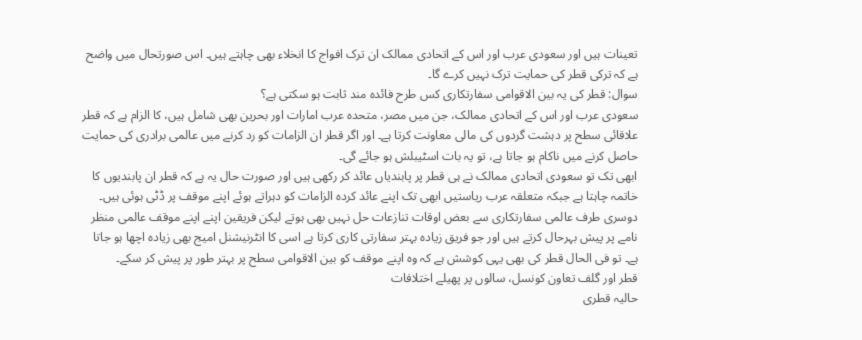تعینات ہیں اور سعودی عرب اور اس کے اتحادی ممالک ان ترک افواج کا انخلاء بھی چاہتے ہیں۔ اس صورتحال میں واضح ہے کہ ترکی قطر کی حمایت ترک نہیں کرے گا۔
سوال: قطر کی یہ بین الاقوامی سفارتکاری کس طرح فائدہ مند ثابت ہو سکتی ہے؟
سعودی عرب اور اس کے اتحادی ممالک، جن میں مصر، متحدہ عرب امارات اور بحرین بھی شامل ہیں، کا الزام ہے کہ قطر علاقائی سطح پر دہشت گردوں کی مالی معاونت کرتا ہے۔ اور اگر قطر ان الزامات کو رد کرنے میں عالمی برادری کی حمایت حاصل کرنے میں ناکام ہو جاتا ہے، تو یہ بات اسٹیبلش ہو جائے گی۔
ابھی تک تو سعودی اتحادی ممالک نے ہی قطر پر پابندیاں عائد کر رکھی ہیں اور صورت حال یہ ہے کہ قطر ان پابندیوں کا خاتمہ چاہتا ہے جبکہ متعلقہ عرب ریاستیں ابھی تک اپنے عائد کردہ الزامات کو دہراتے ہوئے اپنے موقف پر ڈٹی ہوئی ہیں۔
دوسری طرف عالمی سفارتکاری سے بعض اوقات تنازعات حل نہیں بھی ہوتے لیکن فریقین اپنے اپنے موقف عالمی منظر نامے پر پیش بہرحال کرتے ہیں اور جو فریق زیادہ بہتر سفارتی کاری کرتا ہے اسی کا انٹرنیشنل امیج بھی زیادہ اچھا ہو جاتا ہے۔ تو فی الحال قطر کی بھی یہی کوشش ہے کہ وہ اپنے موقف کو بین الاقوامی سطح پر بہتر طور پر پیش کر سکے۔
قطر اور گلف تعاون کونسل، سالوں پر پھیلے اختلافات
حالیہ قطری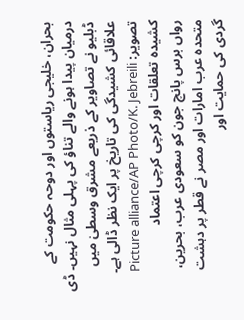بحران، خلیجی ریاستوں اور دوحہ حکومت کے درمیان پیدا ہونے والے تناؤ کی پہلی مثال نہیں۔ ڈی ڈبلیو نے تصاویر کے ذریعے مشرق وسطیٰ میں علاقائی کشیدگی کی تاریخ پر ایک نظر ڈالی ہے۔
تصویر: Picture alliance/AP Photo/K. Jebreili
کشیدہ تعلقات اور کرچی کرچی اعتماد
رواں برس پانچ جون کو سعودی عرب، بحرین، متحدہ عرب امارات اور مصر نے قطر پر دہشت گردی کی حمایت اور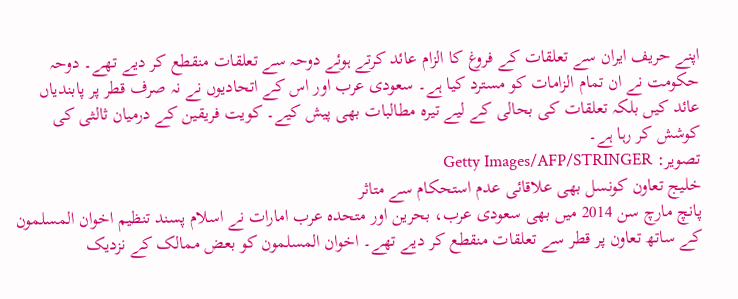اپنے حریف ایران سے تعلقات کے فروغ کا الزام عائد کرتے ہوئے دوحہ سے تعلقات منقطع کر دیے تھے۔ دوحہ حکومت نے ان تمام الزامات کو مسترد کیا ہے۔ سعودی عرب اور اس کے اتحادیوں نے نہ صرف قطر پر پابندیاں عائد کیں بلکہ تعلقات کی بحالی کے لیے تیرہ مطالبات بھی پیش کیے۔ کویت فریقین کے درمیان ثالثی کی کوشش کر رہا ہے۔
تصویر: Getty Images/AFP/STRINGER
خلیج تعاون کونسل بھی علاقائی عدم استحکام سے متاثر
پانچ مارچ سن 2014 میں بھی سعودی عرب، بحرین اور متحدہ عرب امارات نے اسلام پسند تنظیم اخوان المسلمون کے ساتھ تعاون پر قطر سے تعلقات منقطع کر دیے تھے۔ اخوان المسلمون کو بعض ممالک کے نزدیک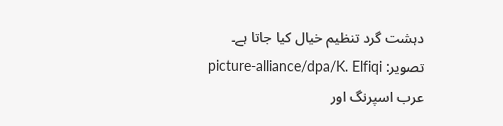دہشت گرد تنظیم خیال کیا جاتا ہے۔
تصویر: picture-alliance/dpa/K. Elfiqi
عرب اسپرنگ اور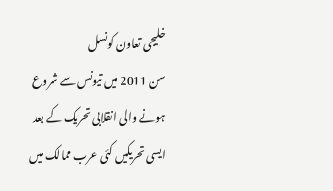خلیجی تعاون کونسل
سن 2011 میں تیونس سے شروع ہونے والی انقلابی تحریک کے بعد ایسی تحریکیں کئی عرب ممالک میں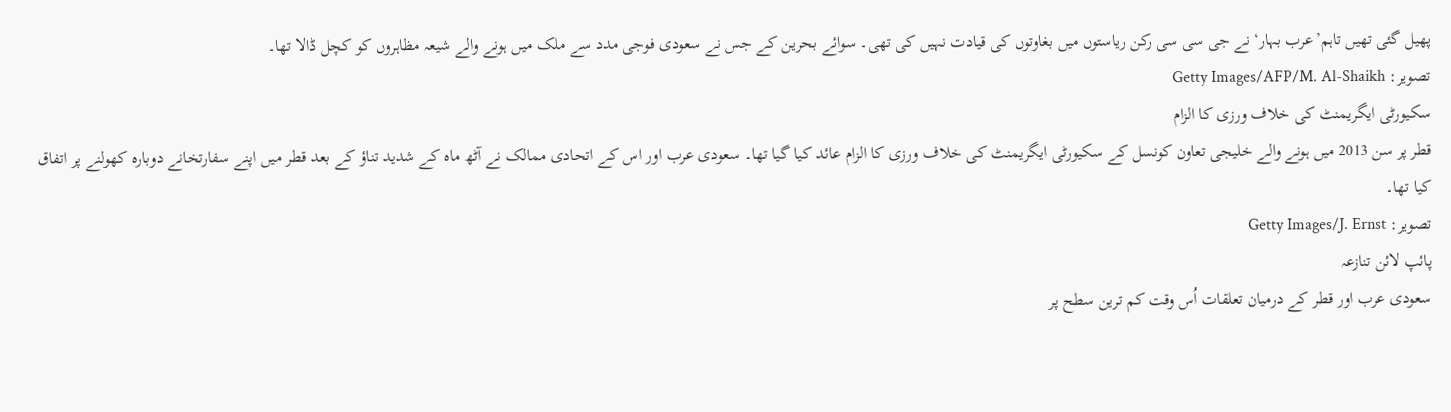پھیل گئی تھیں تاہم’عرب بہار‘ نے جی سی سی رکن ریاستوں میں بغاوتوں کی قیادت نہیں کی تھی۔ سوائے بحرین کے جس نے سعودی فوجی مدد سے ملک میں ہونے والے شیعہ مظاہروں کو کچل ڈالا تھا۔
تصویر: Getty Images/AFP/M. Al-Shaikh
سکیورٹی ایگریمنٹ کی خلاف ورزی کا الزام
قطر پر سن 2013 میں ہونے والے خلیجی تعاون کونسل کے سکیورٹی ایگریمنٹ کی خلاف ورزی کا الزام عائد کیا گیا تھا۔ سعودی عرب اور اس کے اتحادی ممالک نے آٹھ ماہ کے شدید تناؤ کے بعد قطر میں اپنے سفارتخانے دوبارہ کھولنے پر اتفاق کیا تھا۔
تصویر: Getty Images/J. Ernst
پائپ لائن تنازعہ
سعودی عرب اور قطر کے درمیان تعلقات اُس وقت کم ترین سطح پر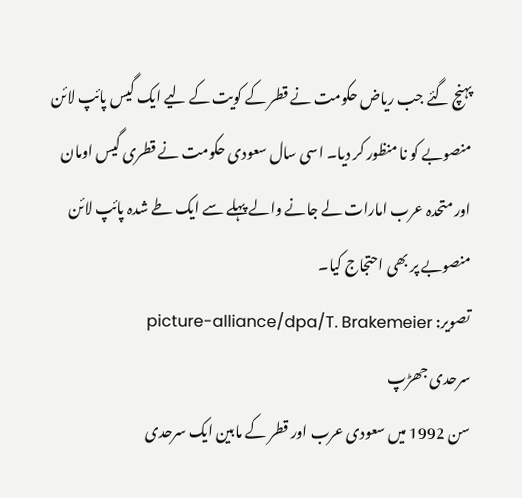پہنچ گئے جب ریاض حکومت نے قطر کے کویت کے لیے ایک گیس پائپ لائن منصوبے کو نا منظور کر دیا۔ اسی سال سعودی حکومت نے قطری گیس اومان اور متحدہ عرب امارات لے جانے والے پہلے سے ایک طے شدہ پائپ لائن منصوبے پر بھی احتجاج کیا۔
تصویر: picture-alliance/dpa/T. Brakemeier
سرحدی جھڑپ
سن 1992 میں سعودی عرب اور قطر کے مابین ایک سرحدی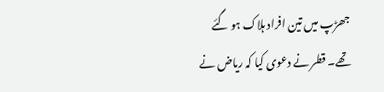جھڑپ میں تین افراد ہلاک ہو گئے تھے۔ قطر نے دعوی کیا کہ ریاض نے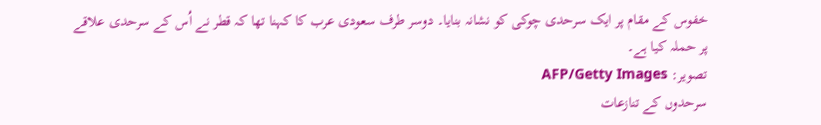خفوس کے مقام پر ایک سرحدی چوکی کو نشانہ بنایا۔ دوسر طرف سعودی عرب کا کہنا تھا کہ قطر نے اُس کے سرحدی علاقے پر حملہ کیا ہے۔
تصویر: AFP/Getty Images
سرحدوں کے تنازعات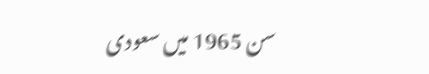سن 1965 میں سعودی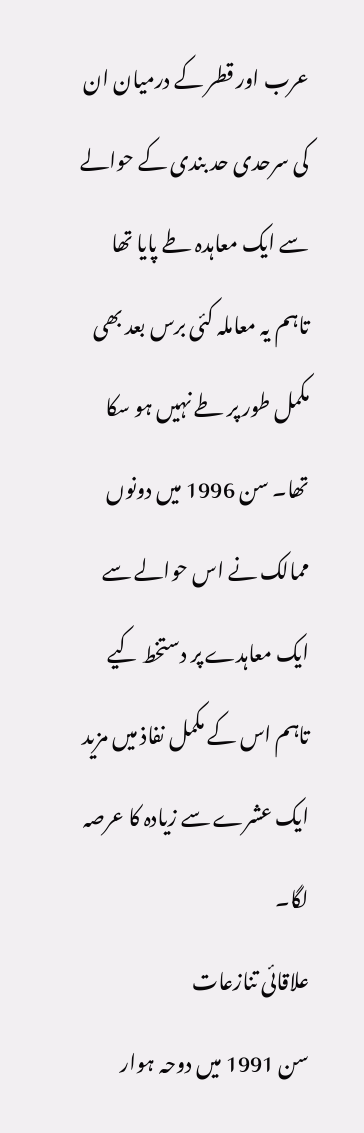عرب اور قطر کے درمیان ان کی سرحدی حد بندی کے حوالے سے ایک معاہدہ طے پایا تھا تاہم یہ معاملہ کئی برس بعد بھی مکمل طور پر طے نہیں ہو سکا تھا۔ سن 1996 میں دونوں ممالک نے اس حوالے سے ایک معاہدے پر دستخط کیے تاہم اس کے مکمل نفاذ میں مزید ایک عشرے سے زیادہ کا عرصہ لگا۔
علاقائی تنازعات
سن 1991 میں دوحہ ہوار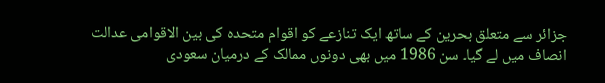جزائر سے متعلق بحرین کے ساتھ ایک تنازعے کو اقوام متحدہ کی بین الاقوامی عدالت انصاف میں لے گیا۔ سن 1986 میں بھی دونوں ممالک کے درمیان سعودی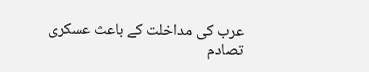عرب کی مداخلت کے باعث عسکری تصادم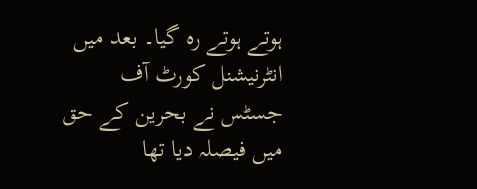ہوتے ہوتے رہ گیا۔ بعد میں انٹرنیشنل کورٹ آف جسٹس نے بحرین کے حق میں فیصلہ دیا تھا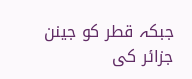جبکہ قطر کو جینن جزائر کی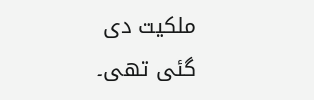ملکیت دی گئی تھی۔